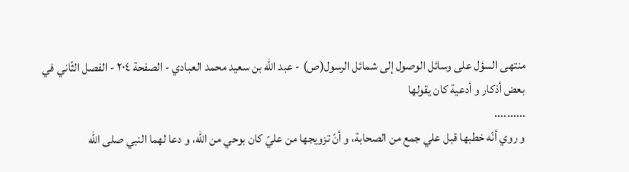منتهى السؤل على وسائل الوصول إلى شمائل الرسول(ص) - عبد الله بن سعيد محمد العبادي - الصفحة ٢٠٤ - الفصل الثّاني في بعض أذكار و أدعية كان يقولها
..........
و روي أنّه خطبها قبل علي جمع من الصحابة، و أنّ تزويجها من عليّ كان بوحي من اللّه، و دعا لهما النبي صلى اللّه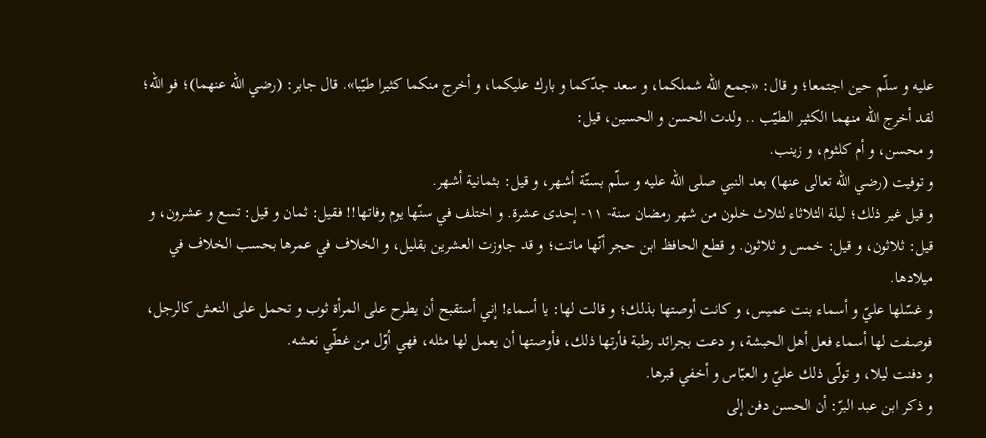عليه و سلّم حين اجتمعا؛ و قال: «جمع اللّه شملكما، و سعد جدّكما و بارك عليكما، و أخرج منكما كثيرا طيّبا». قال جابر: (رضي الله عنهما)؛ فو اللّه؛ لقد أخرج اللّه منهما الكثير الطيّب .. ولدت الحسن و الحسين، قيل:
و محسن، و أم كلثوم، و زينب.
و توفيت (رضي الله تعالى عنها) بعد النبي صلى اللّه عليه و سلّم بستّة أشهر، و قيل: بثمانية أشهر.
و قيل غير ذلك؛ ليلة الثلاثاء لثلاث خلون من شهر رمضان سنة- ١١- إحدى عشرة. و اختلف في سنّها يوم وفاتها!! فقيل: ثمان و قيل: تسع و عشرون، و قيل: ثلاثون، و قيل: خمس و ثلاثون. و قطع الحافظ ابن حجر أنّها ماتت؛ و قد جاوزت العشرين بقليل، و الخلاف في عمرها بحسب الخلاف في ميلادها.
و غسّلها عليّ و أسماء بنت عميس، و كانت أوصتها بذلك؛ و قالت لها: يا أسماء! إني أستقبح أن يطرح على المرأة ثوب و تحمل على النعش كالرجل، فوصفت لها أسماء فعل أهل الحبشة، و دعت بجرائد رطبة فأرتها ذلك، فأوصتها أن يعمل لها مثله، فهي أوّل من غطّي نعشه.
و دفنت ليلا، و تولّى ذلك عليّ و العبّاس و أخفي قبرها.
و ذكر ابن عبد البرّ: أن الحسن دفن إلى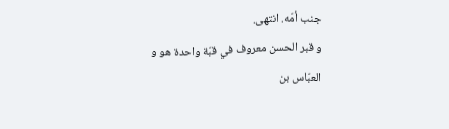جنب أمّه. انتهى.
و قبر الحسن معروف في قبّة واحدة هو و العبّاس بن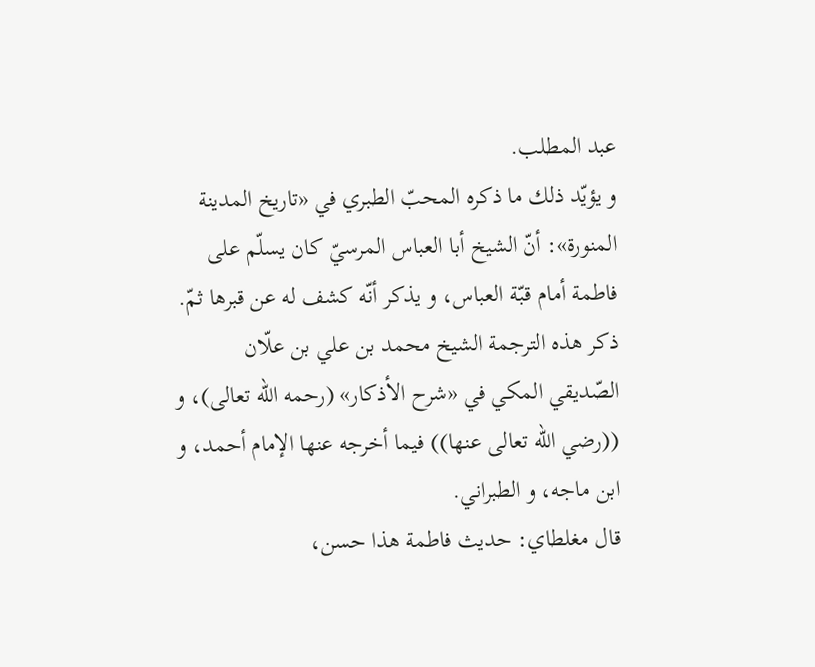عبد المطلب.
و يؤيّد ذلك ما ذكره المحبّ الطبري في «تاريخ المدينة المنورة»: أنّ الشيخ أبا العباس المرسيّ كان يسلّم على فاطمة أمام قبّة العباس، و يذكر أنّه كشف له عن قبرها ثمّ. ذكر هذه الترجمة الشيخ محمد بن علي بن علّان الصّديقي المكي في «شرح الأذكار» (رحمه الله تعالى)، و ((رضي الله تعالى عنها)) فيما أخرجه عنها الإمام أحمد، و ابن ماجه، و الطبراني.
قال مغلطاي: حديث فاطمة هذا حسن،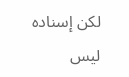لكن إسناده ليس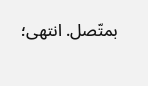بمتّصل. انتهى؛